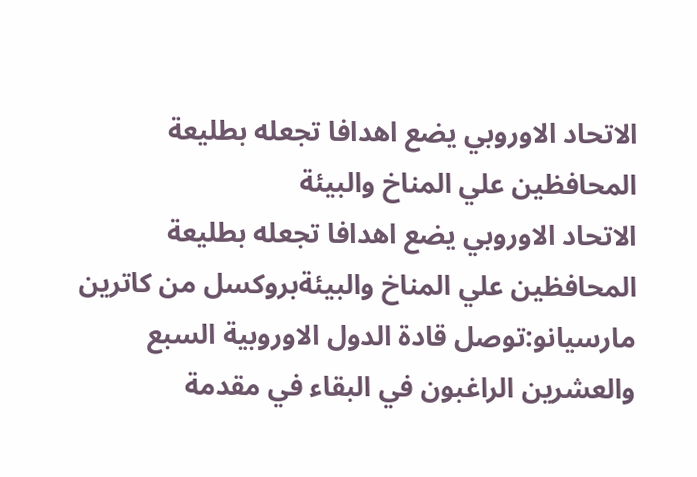الاتحاد الاوروبي يضع اهدافا تجعله بطليعة المحافظين علي المناخ والبيئة
الاتحاد الاوروبي يضع اهدافا تجعله بطليعة المحافظين علي المناخ والبيئةبروكسل من كاترين مارسيانو:توصل قادة الدول الاوروبية السبع والعشرين الراغبون في البقاء في مقدمة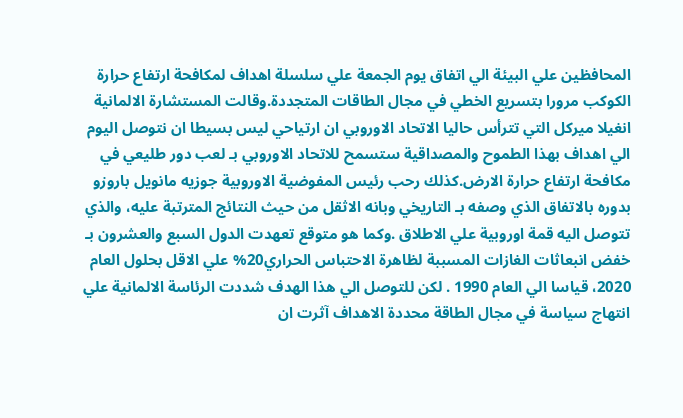المحافظين علي البيئة الي اتفاق يوم الجمعة علي سلسلة اهداف لمكافحة ارتفاع حرارة الكوكب مرورا بتسريع الخطي في مجال الطاقات المتجددة.وقالت المستشارة الالمانية انغيلا ميركل التي تترأس حاليا الاتحاد الاوروبي ان ارتياحي ليس بسيطا ان نتوصل اليوم الي اهداف بهذا الطموح والمصداقية ستسمح للاتحاد الاوروبي بـ لعب دور طليعي في مكافحة ارتفاع حرارة الارض.كذلك رحب رئيس المفوضية الاوروبية جوزيه مانويل باروزو بدوره بالاتفاق الذي وصفه بـ التاريخي وبانه الاثقل من حيث النتائج المترتبة عليه، والذي تتوصل اليه قمة اوروبية علي الاطلاق .وكما هو متوقع تعهدت الدول السبع والعشرون بـ خفض انبعاثات الغازات المسببة لظاهرة الاحتباس الحراري20% علي الاقل بحلول العام 2020، قياسا الي العام 1990 . لكن للتوصل الي هذا الهدف شددت الرئاسة الالمانية علي انتهاج سياسة في مجال الطاقة محددة الاهداف آثرت ان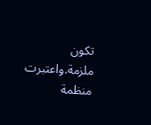تكون ملزمة.واعتبرت منظمة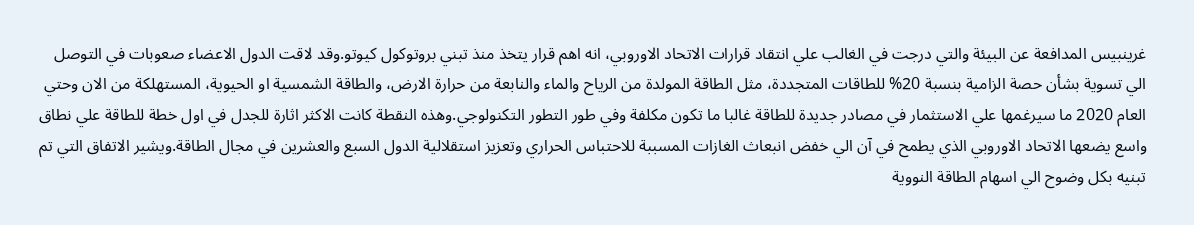غرينبيس المدافعة عن البيئة والتي درجت في الغالب علي انتقاد قرارات الاتحاد الاوروبي، انه اهم قرار يتخذ منذ تبني بروتوكول كيوتو.وقد لاقت الدول الاعضاء صعوبات في التوصل الي تسوية بشأن حصة الزامية بنسبة 20% للطاقات المتجددة، مثل الطاقة المولدة من الرياح والماء والنابعة من حرارة الارض، والطاقة الشمسية او الحيوية، المستهلكة من الان وحتي العام 2020 ما سيرغمها علي الاستثمار في مصادر جديدة للطاقة غالبا ما تكون مكلفة وفي طور التطور التكنولوجي.وهذه النقطة كانت الاكثر اثارة للجدل في اول خطة للطاقة علي نطاق واسع يضعها الاتحاد الاوروبي الذي يطمح في آن الي خفض انبعاث الغازات المسببة للاحتباس الحراري وتعزيز استقلالية الدول السبع والعشرين في مجال الطاقة.ويشير الاتفاق التي تم تبنيه بكل وضوح الي اسهام الطاقة النووية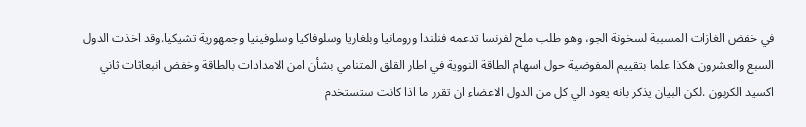في خفض الغازات المسببة لسخونة الجو، وهو طلب ملح لفرنسا تدعمه فنلندا ورومانيا وبلغاريا وسلوفاكيا وسلوفينيا وجمهورية تشيكيا.وقد اخذت الدول السبع والعشرون هكذا علما بتقييم المفوضية حول اسهام الطاقة النووية في اطار القلق المتنامي بشأن امن الامدادات بالطاقة وخفض انبعاثات ثاني اكسيد الكربون .لكن البيان يذكر بانه يعود الي كل من الدول الاعضاء ان تقرر ما اذا كانت ستستخدم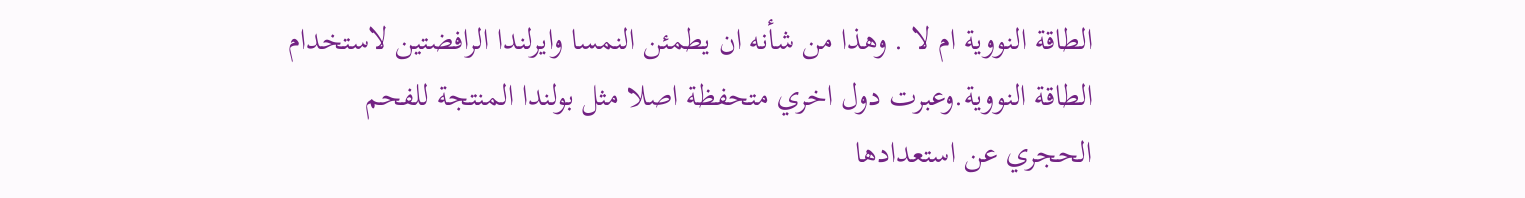الطاقة النووية ام لا . وهذا من شأنه ان يطمئن النمسا وايرلندا الرافضتين لاستخدام الطاقة النووية.وعبرت دول اخري متحفظة اصلا مثل بولندا المنتجة للفحم الحجري عن استعدادها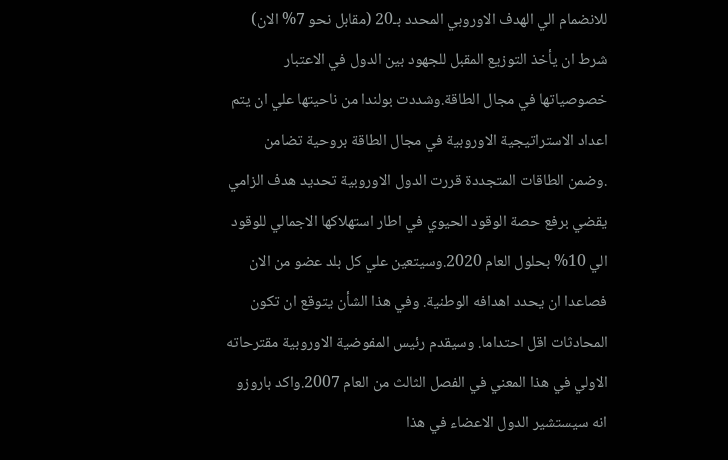للانضمام الي الهدف الاوروبي المحدد بـ20 (مقابل نحو 7% الان) شرط ان يأخذ التوزيع المقبل للجهود بين الدول في الاعتبار خصوصياتها في مجال الطاقة.وشددت بولندا من ناحيتها علي ان يتم اعداد الاستراتيجية الاوروبية في مجال الطاقة بروحية تضامن .وضمن الطاقات المتجددة قررت الدول الاوروبية تحديد هدف الزامي يقضي برفع حصة الوقود الحيوي في اطار استهلاكها الاجمالي للوقود الي 10% بحلول العام 2020.وسيتعين علي كل بلد عضو من الان فصاعدا ان يحدد اهدافه الوطنية. وفي هذا الشأن يتوقع ان تكون المحادثات اقل احتداما. وسيقدم رئيس المفوضية الاوروبية مقترحاته الاولي في هذا المعني في الفصل الثالث من العام 2007.واكد باروزو انه سيستشير الدول الاعضاء في هذا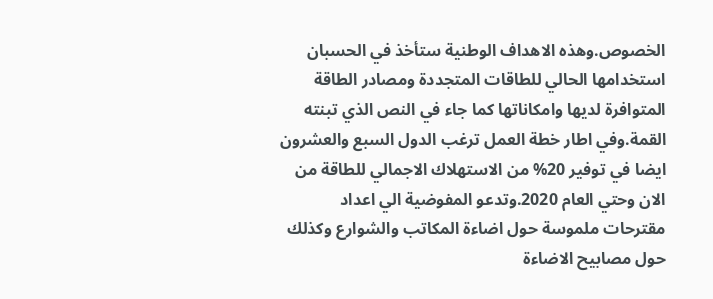الخصوص.وهذه الاهداف الوطنية ستأخذ في الحسبان استخدامها الحالي للطاقات المتجددة ومصادر الطاقة المتوافرة لديها وامكاناتها كما جاء في النص الذي تبنته القمة.وفي اطار خطة العمل ترغب الدول السبع والعشرون ايضا في توفير 20% من الاستهلاك الاجمالي للطاقة من الان وحتي العام 2020.وتدعو المفوضية الي اعداد مقترحات ملموسة حول اضاءة المكاتب والشوارع وكذلك حول مصابيح الاضاءة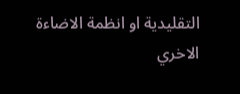التقليدية او انظمة الاضاءة الاخري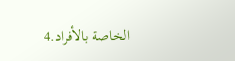الخاصة بالأفراد.4